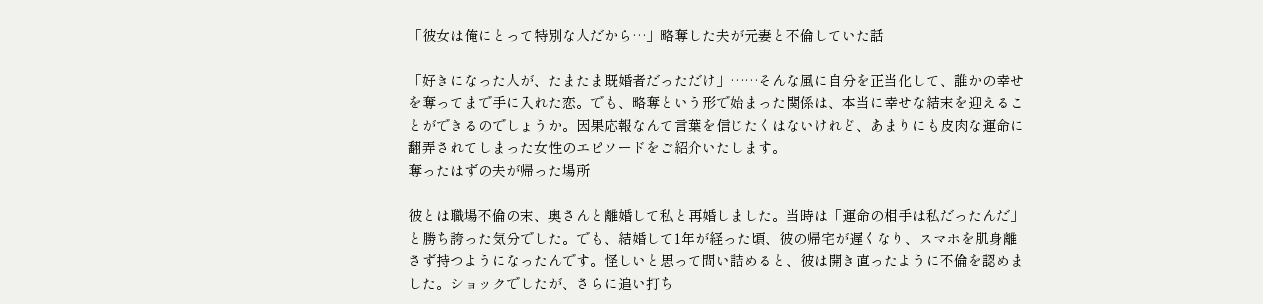「彼女は俺にとって特別な人だから…」略奪した夫が元妻と不倫していた話

「好きになった人が、たまたま既婚者だっただけ」……そんな風に自分を正当化して、誰かの幸せを奪ってまで手に入れた恋。でも、略奪という形で始まった関係は、本当に幸せな結末を迎えることができるのでしょうか。因果応報なんて言葉を信じたくはないけれど、あまりにも皮肉な運命に翻弄されてしまった女性のエピソードをご紹介いたします。
奪ったはずの夫が帰った場所

彼とは職場不倫の末、奥さんと離婚して私と再婚しました。当時は「運命の相手は私だったんだ」と勝ち誇った気分でした。でも、結婚して1年が経った頃、彼の帰宅が遅くなり、スマホを肌身離さず持つようになったんです。怪しいと思って問い詰めると、彼は開き直ったように不倫を認めました。ショックでしたが、さらに追い打ち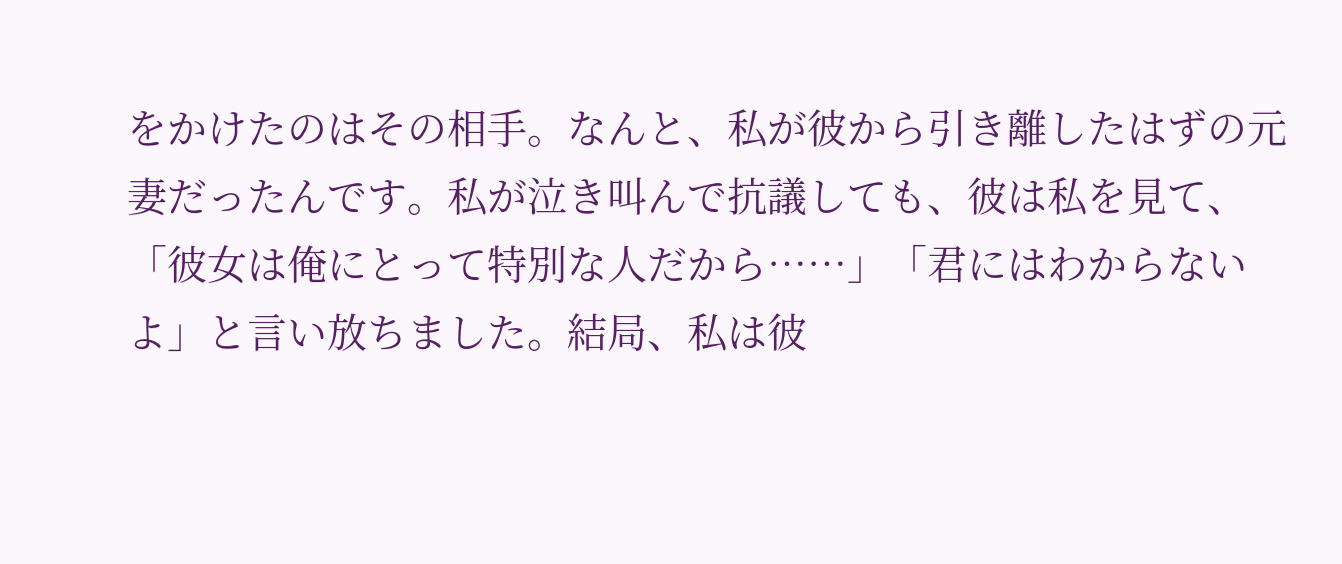をかけたのはその相手。なんと、私が彼から引き離したはずの元妻だったんです。私が泣き叫んで抗議しても、彼は私を見て、「彼女は俺にとって特別な人だから……」「君にはわからないよ」と言い放ちました。結局、私は彼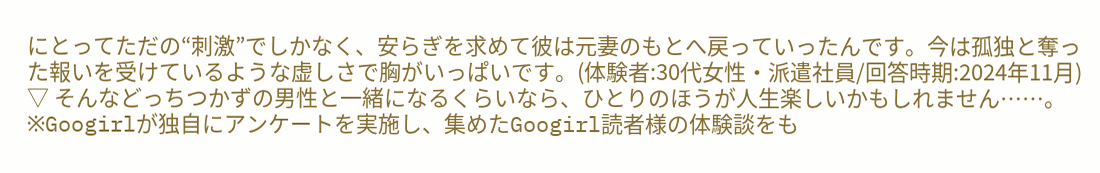にとってただの“刺激”でしかなく、安らぎを求めて彼は元妻のもとへ戻っていったんです。今は孤独と奪った報いを受けているような虚しさで胸がいっぱいです。(体験者:30代女性・派遣社員/回答時期:2024年11月)
▽ そんなどっちつかずの男性と一緒になるくらいなら、ひとりのほうが人生楽しいかもしれません……。
※Googirlが独自にアンケートを実施し、集めたGoogirl読者様の体験談をも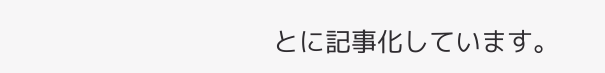とに記事化しています。